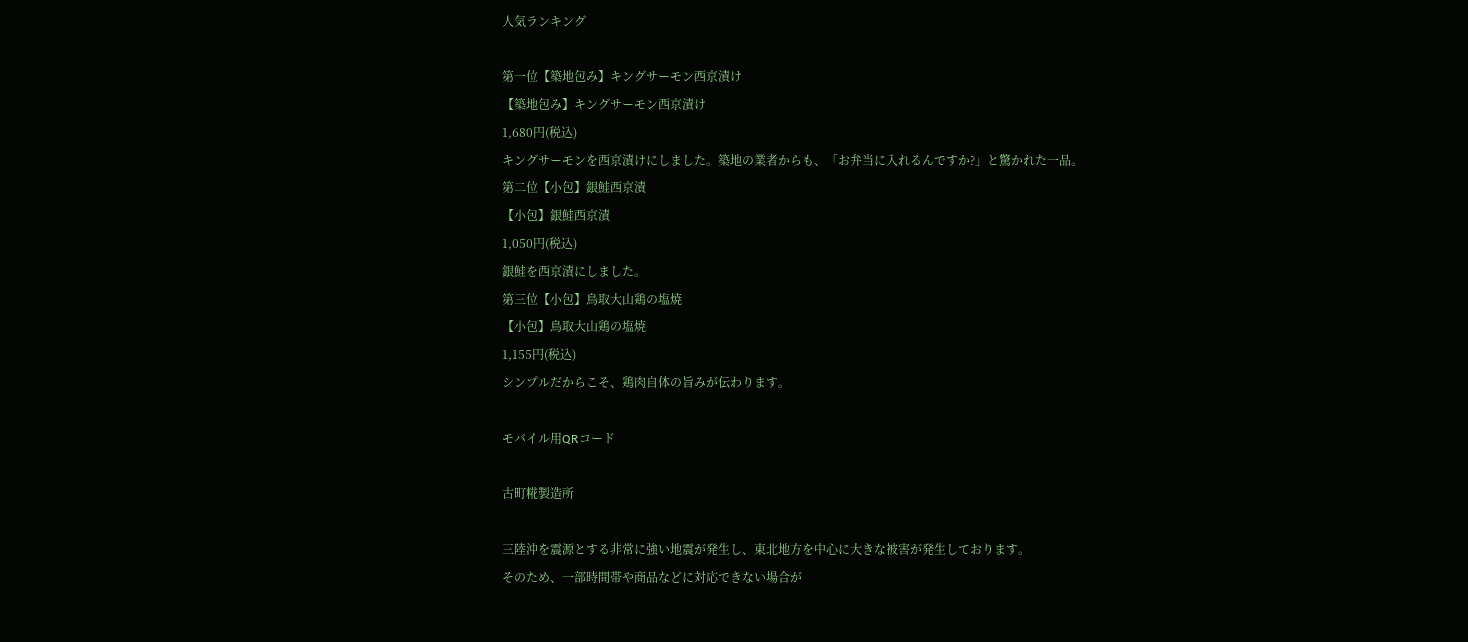人気ランキング

第一位【築地包み】キングサーモン西京漬け
【築地包み】キングサーモン西京漬け
1,680円(税込)
キングサーモンを西京漬けにしました。築地の業者からも、「お弁当に入れるんですか?」と驚かれた一品。
第二位【小包】銀鮭西京漬
【小包】銀鮭西京漬
1,050円(税込)
銀鮭を西京漬にしました。
第三位【小包】鳥取大山鶏の塩焼
【小包】鳥取大山鶏の塩焼
1,155円(税込)
シンプルだからこそ、鶏肉自体の旨みが伝わります。

モバイル用QRコード

古町糀製造所

三陸沖を震源とする非常に強い地震が発生し、東北地方を中心に大きな被害が発生しております。
そのため、一部時間帯や商品などに対応できない場合が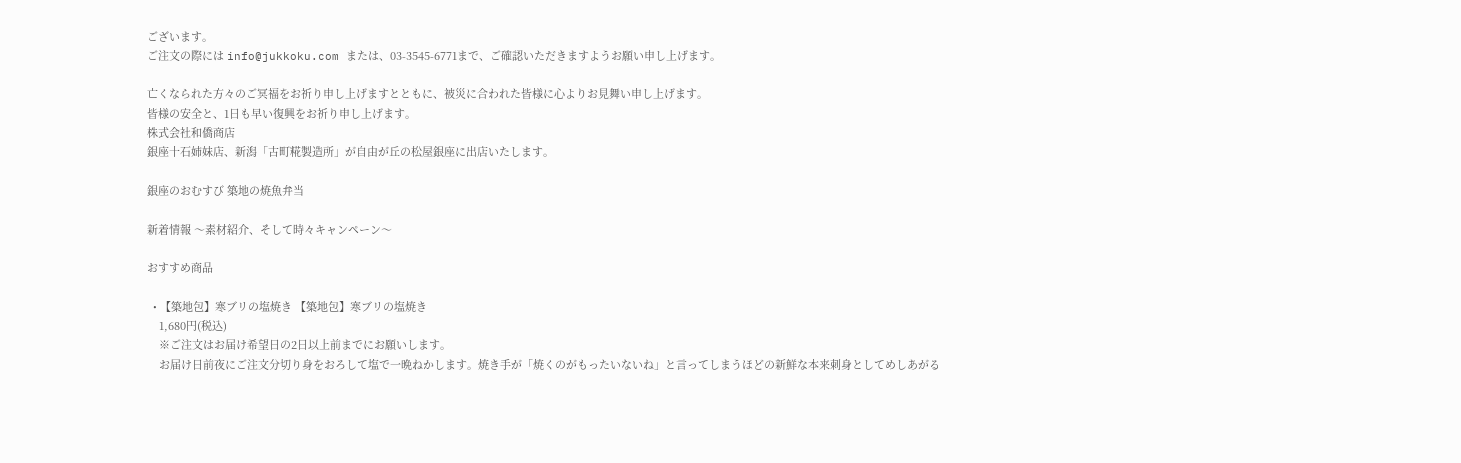ございます。
ご注文の際には info@jukkoku.com または、03-3545-6771まで、ご確認いただきますようお願い申し上げます。

亡くなられた方々のご冥福をお祈り申し上げますとともに、被災に合われた皆様に心よりお見舞い申し上げます。
皆様の安全と、1日も早い復興をお祈り申し上げます。
株式会社和僑商店
銀座十石姉妹店、新潟「古町糀製造所」が自由が丘の松屋銀座に出店いたします。

銀座のおむすび 築地の焼魚弁当

新着情報 〜素材紹介、そして時々キャンペーン〜

おすすめ商品

  • 【築地包】寒ブリの塩焼き 【築地包】寒ブリの塩焼き
    1,680円(税込)
    ※ご注文はお届け希望日の2日以上前までにお願いします。
    お届け日前夜にご注文分切り身をおろして塩で一晩ねかします。焼き手が「焼くのがもったいないね」と言ってしまうほどの新鮮な本来刺身としてめしあがる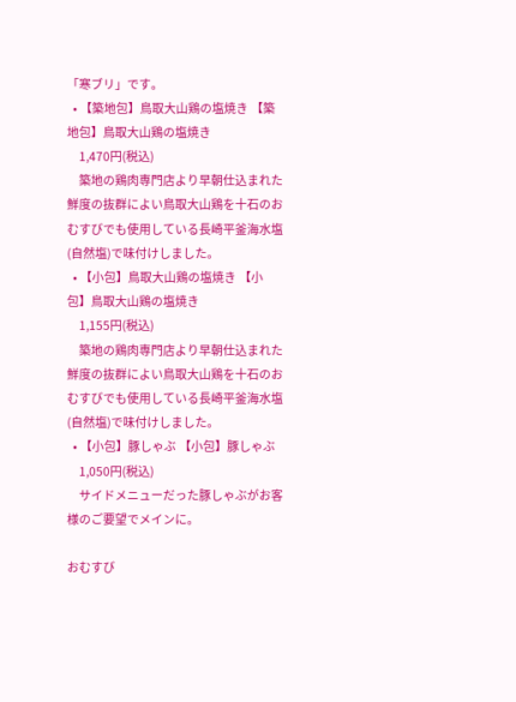「寒ブリ」です。
  • 【築地包】鳥取大山鶏の塩焼き 【築地包】鳥取大山鶏の塩焼き
    1,470円(税込)
    築地の鶏肉専門店より早朝仕込まれた鮮度の抜群によい鳥取大山鶏を十石のおむすびでも使用している長崎平釜海水塩(自然塩)で味付けしました。
  • 【小包】鳥取大山鶏の塩焼き 【小包】鳥取大山鶏の塩焼き
    1,155円(税込)
    築地の鶏肉専門店より早朝仕込まれた鮮度の抜群によい鳥取大山鶏を十石のおむすびでも使用している長崎平釜海水塩(自然塩)で味付けしました。
  • 【小包】豚しゃぶ 【小包】豚しゃぶ
    1,050円(税込)
    サイドメニューだった豚しゃぶがお客様のご要望でメインに。

おむすび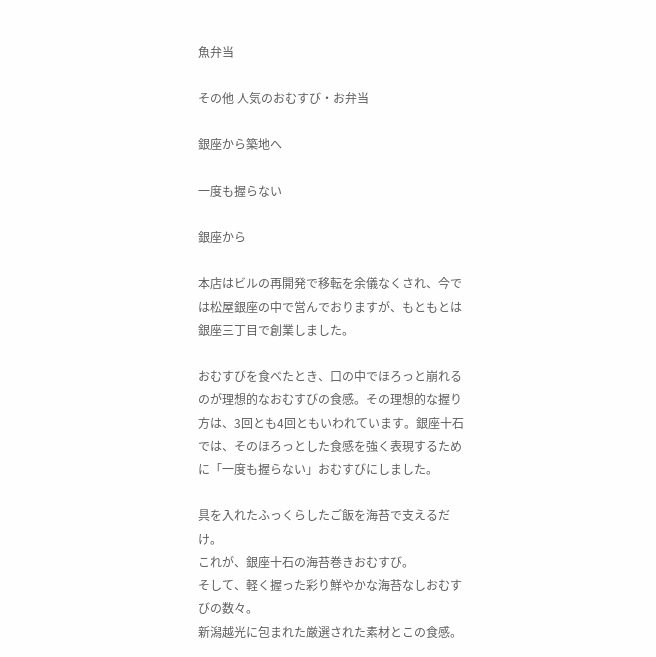魚弁当

その他 人気のおむすび・お弁当

銀座から築地へ

一度も握らない

銀座から

本店はビルの再開発で移転を余儀なくされ、今では松屋銀座の中で営んでおりますが、もともとは銀座三丁目で創業しました。

おむすびを食べたとき、口の中でほろっと崩れるのが理想的なおむすびの食感。その理想的な握り方は、3回とも4回ともいわれています。銀座十石では、そのほろっとした食感を強く表現するために「一度も握らない」おむすびにしました。

具を入れたふっくらしたご飯を海苔で支えるだけ。
これが、銀座十石の海苔巻きおむすび。
そして、軽く握った彩り鮮やかな海苔なしおむすびの数々。
新潟越光に包まれた厳選された素材とこの食感。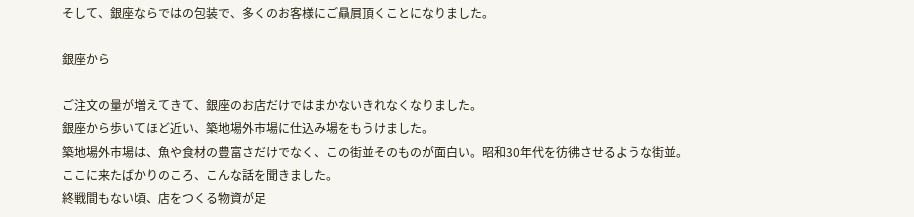そして、銀座ならではの包装で、多くのお客様にご贔屓頂くことになりました。

銀座から

ご注文の量が増えてきて、銀座のお店だけではまかないきれなくなりました。
銀座から歩いてほど近い、築地場外市場に仕込み場をもうけました。
築地場外市場は、魚や食材の豊富さだけでなく、この街並そのものが面白い。昭和30年代を彷彿させるような街並。
ここに来たばかりのころ、こんな話を聞きました。
終戦間もない頃、店をつくる物資が足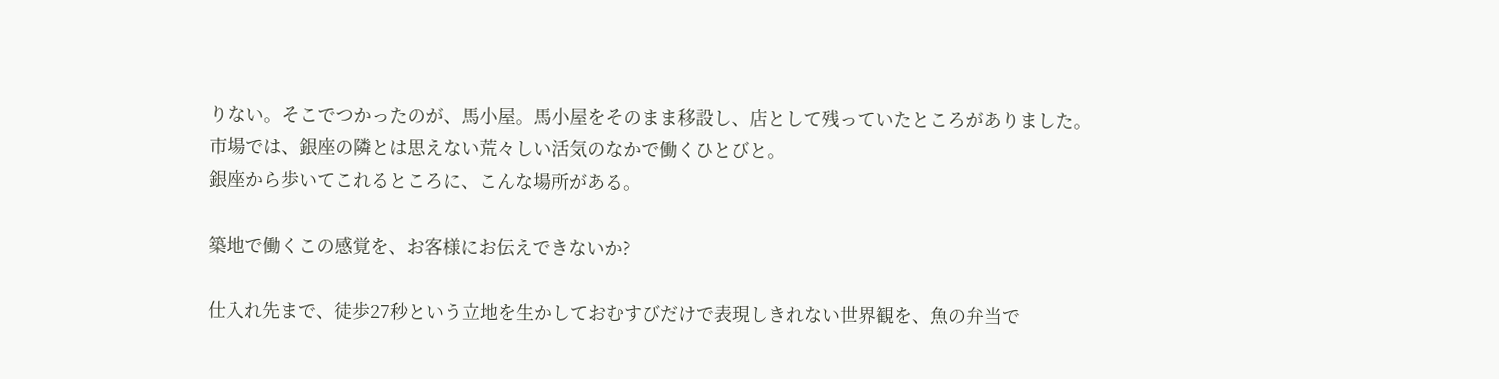りない。そこでつかったのが、馬小屋。馬小屋をそのまま移設し、店として残っていたところがありました。
市場では、銀座の隣とは思えない荒々しい活気のなかで働くひとびと。
銀座から歩いてこれるところに、こんな場所がある。

築地で働くこの感覚を、お客様にお伝えできないか?

仕入れ先まで、徒歩27秒という立地を生かしておむすびだけで表現しきれない世界観を、魚の弁当で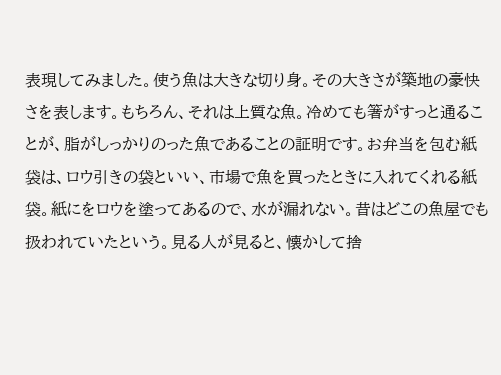表現してみました。使う魚は大きな切り身。その大きさが築地の豪快さを表します。もちろん、それは上質な魚。冷めても箸がすっと通ることが、脂がしっかりのった魚であることの証明です。お弁当を包む紙袋は、ロウ引きの袋といい、市場で魚を買ったときに入れてくれる紙袋。紙にをロウを塗ってあるので、水が漏れない。昔はどこの魚屋でも扱われていたという。見る人が見ると、懐かして捨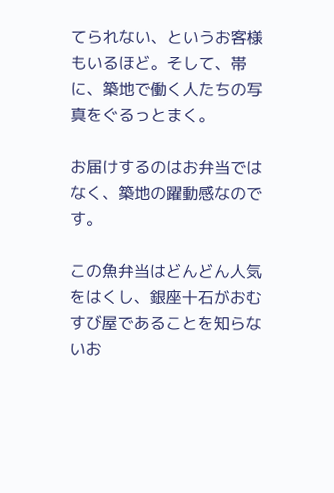てられない、というお客様もいるほど。そして、帯に、築地で働く人たちの写真をぐるっとまく。

お届けするのはお弁当ではなく、築地の躍動感なのです。

この魚弁当はどんどん人気をはくし、銀座十石がおむすび屋であることを知らないお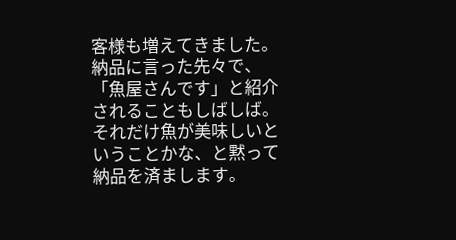客様も増えてきました。納品に言った先々で、「魚屋さんです」と紹介されることもしばしば。それだけ魚が美味しいということかな、と黙って納品を済まします。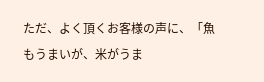ただ、よく頂くお客様の声に、「魚もうまいが、米がうま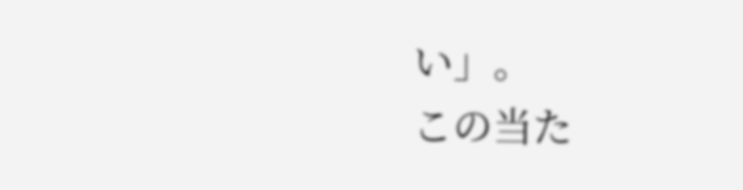い」。
この当た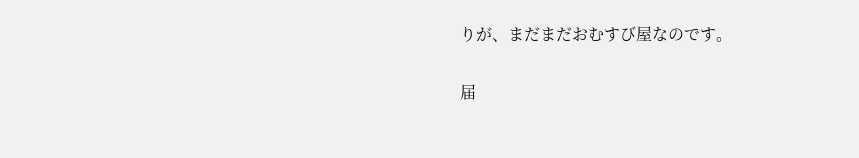りが、まだまだおむすび屋なのです。

届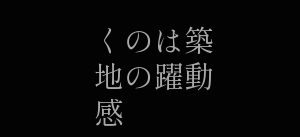くのは築地の躍動感